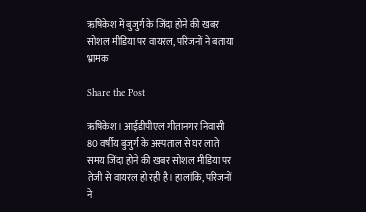ऋषिकेश में बुजुर्ग के जिंदा होने की खबर सोशल मीडिया पर वायरल, परिजनों ने बताया भ्रामक

Share the Post

ऋषिकेश। आईडीपीएल गीतानगर निवासी 80 वर्षीय बुजुर्ग के अस्पताल से घर लाते समय जिंदा होने की खबर सोशल मीडिया पर तेजी से वायरल हो रही है। हालांकि, परिजनों ने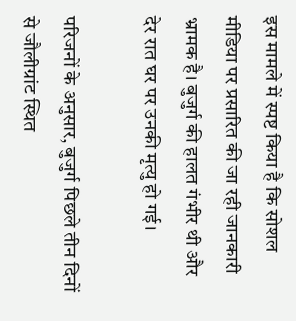इस मामले में स्पष्ट किया है कि सोशल मीडिया पर प्रसारित की जा रही जानकारी भ्रामक है। बुजुर्ग की हालत गंभीर थी और देर रात घर पर उनकी मृत्यु हो गई।

परिजनों के अनुसार, बुजुर्ग पिछले तीन दिनों से जौलीग्रांट स्थित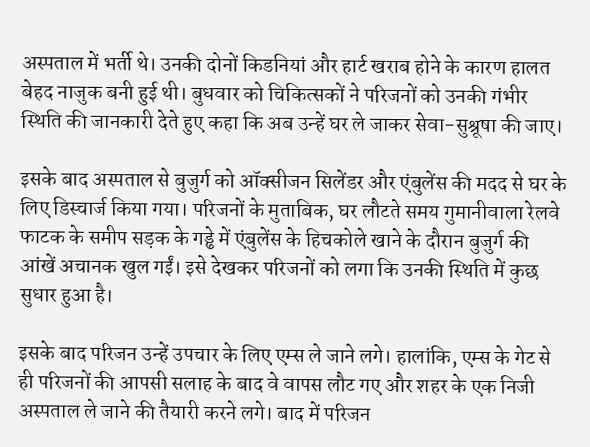अस्पताल में भर्ती थे। उनकी दोनों किडनियां और हार्ट खराब होने के कारण हालत बेहद नाजुक बनी हुई थी। बुधवार को चिकित्सकों ने परिजनों को उनकी गंभीर स्थिति की जानकारी देते हुए कहा कि अब उन्हें घर ले जाकर सेवा-सुश्रूषा की जाए।

इसके बाद अस्पताल से बुजुर्ग को ऑक्सीजन सिलेंडर और एंबुलेंस की मदद से घर के लिए डिस्चार्ज किया गया। परिजनों के मुताबिक, घर लौटते समय गुमानीवाला रेलवे फाटक के समीप सड़क के गड्ढे में एंबुलेंस के हिचकोले खाने के दौरान बुजुर्ग की आंखें अचानक खुल गईं। इसे देखकर परिजनों को लगा कि उनकी स्थिति में कुछ सुधार हुआ है।

इसके बाद परिजन उन्हें उपचार के लिए एम्स ले जाने लगे। हालांकि, एम्स के गेट से ही परिजनों की आपसी सलाह के बाद वे वापस लौट गए और शहर के एक निजी अस्पताल ले जाने की तैयारी करने लगे। बाद में परिजन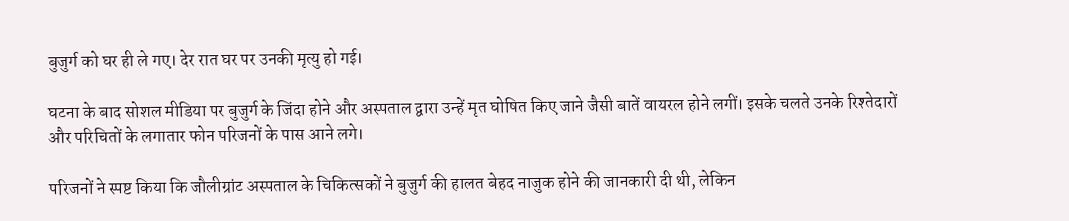बुजुर्ग को घर ही ले गए। देर रात घर पर उनकी मृत्यु हो गई।

घटना के बाद सोशल मीडिया पर बुजुर्ग के जिंदा होने और अस्पताल द्वारा उन्हें मृत घोषित किए जाने जैसी बातें वायरल होने लगीं। इसके चलते उनके रिश्तेदारों और परिचितों के लगातार फोन परिजनों के पास आने लगे।

परिजनों ने स्पष्ट किया कि जौलीग्रांट अस्पताल के चिकित्सकों ने बुजुर्ग की हालत बेहद नाजुक होने की जानकारी दी थी, लेकिन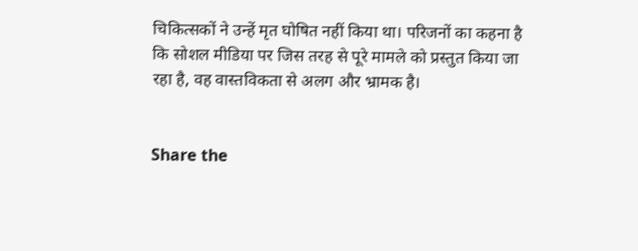चिकित्सकों ने उन्हें मृत घोषित नहीं किया था। परिजनों का कहना है कि सोशल मीडिया पर जिस तरह से पूरे मामले को प्रस्तुत किया जा रहा है, वह वास्तविकता से अलग और भ्रामक है।


Share the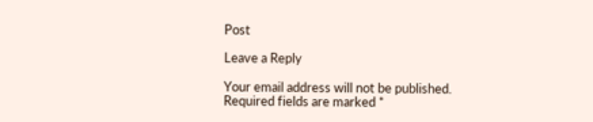Post

Leave a Reply

Your email address will not be published. Required fields are marked *